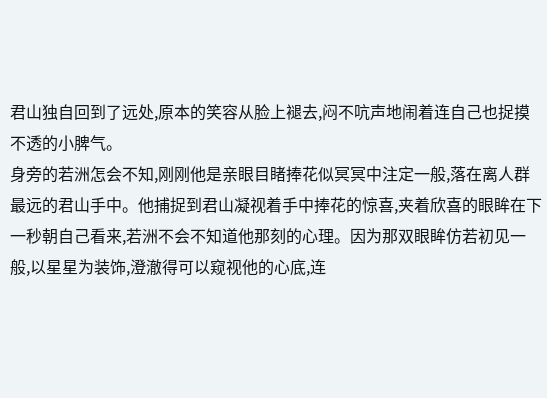君山独自回到了远处,原本的笑容从脸上褪去,闷不吭声地闹着连自己也捉摸不透的小脾气。
身旁的若洲怎会不知,刚刚他是亲眼目睹捧花似冥冥中注定一般,落在离人群最远的君山手中。他捕捉到君山凝视着手中捧花的惊喜,夹着欣喜的眼眸在下一秒朝自己看来,若洲不会不知道他那刻的心理。因为那双眼眸仿若初见一般,以星星为装饰,澄澈得可以窥视他的心底,连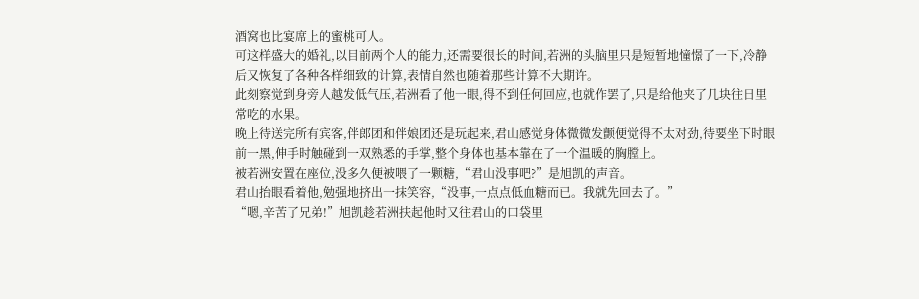酒窝也比宴席上的蜜桃可人。
可这样盛大的婚礼,以目前两个人的能力,还需要很长的时间,若洲的头脑里只是短暂地憧憬了一下,冷静后又恢复了各种各样细致的计算,表情自然也随着那些计算不大期许。
此刻察觉到身旁人越发低气压,若洲看了他一眼,得不到任何回应,也就作罢了,只是给他夹了几块往日里常吃的水果。
晚上待送完所有宾客,伴郎团和伴娘团还是玩起来,君山感觉身体微微发颤便觉得不太对劲,待要坐下时眼前一黑,伸手时触碰到一双熟悉的手掌,整个身体也基本靠在了一个温暖的胸膛上。
被若洲安置在座位,没多久便被喂了一颗糖,“君山没事吧?”是旭凯的声音。
君山抬眼看着他,勉强地挤出一抹笑容,“没事,一点点低血糖而已。我就先回去了。”
“嗯,辛苦了兄弟!”旭凯趁若洲扶起他时又往君山的口袋里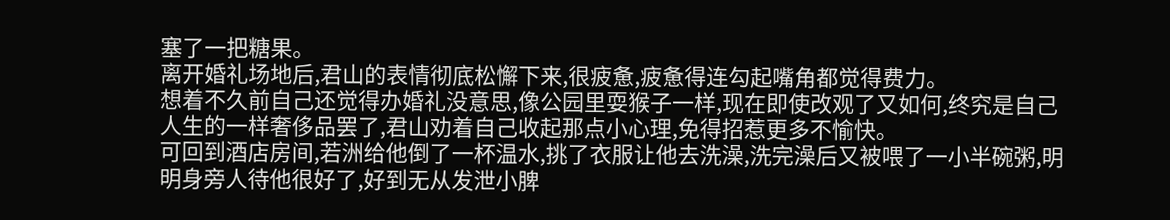塞了一把糖果。
离开婚礼场地后,君山的表情彻底松懈下来,很疲惫,疲惫得连勾起嘴角都觉得费力。
想着不久前自己还觉得办婚礼没意思,像公园里耍猴子一样,现在即使改观了又如何,终究是自己人生的一样奢侈品罢了,君山劝着自己收起那点小心理,免得招惹更多不愉快。
可回到酒店房间,若洲给他倒了一杯温水,挑了衣服让他去洗澡,洗完澡后又被喂了一小半碗粥,明明身旁人待他很好了,好到无从发泄小脾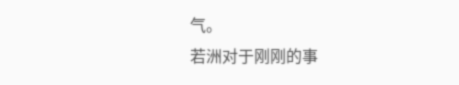气。
若洲对于刚刚的事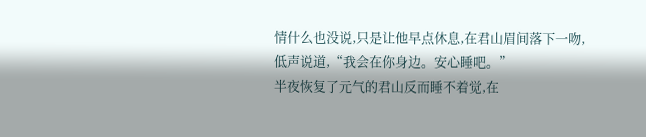情什么也没说,只是让他早点休息,在君山眉间落下一吻,低声说道,“我会在你身边。安心睡吧。”
半夜恢复了元气的君山反而睡不着觉,在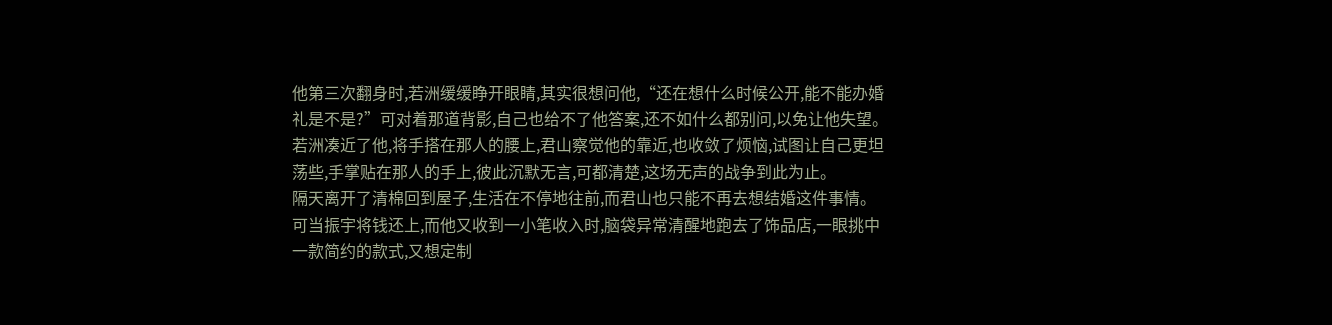他第三次翻身时,若洲缓缓睁开眼睛,其实很想问他,“还在想什么时候公开,能不能办婚礼是不是?”可对着那道背影,自己也给不了他答案,还不如什么都别问,以免让他失望。
若洲凑近了他,将手搭在那人的腰上,君山察觉他的靠近,也收敛了烦恼,试图让自己更坦荡些,手掌贴在那人的手上,彼此沉默无言,可都清楚,这场无声的战争到此为止。
隔天离开了清棉回到屋子,生活在不停地往前,而君山也只能不再去想结婚这件事情。
可当振宇将钱还上,而他又收到一小笔收入时,脑袋异常清醒地跑去了饰品店,一眼挑中一款简约的款式,又想定制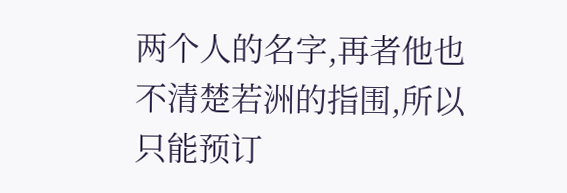两个人的名字,再者他也不清楚若洲的指围,所以只能预订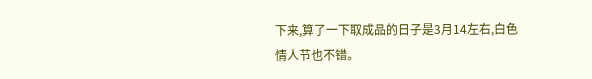下来,算了一下取成品的日子是3月14左右,白色情人节也不错。